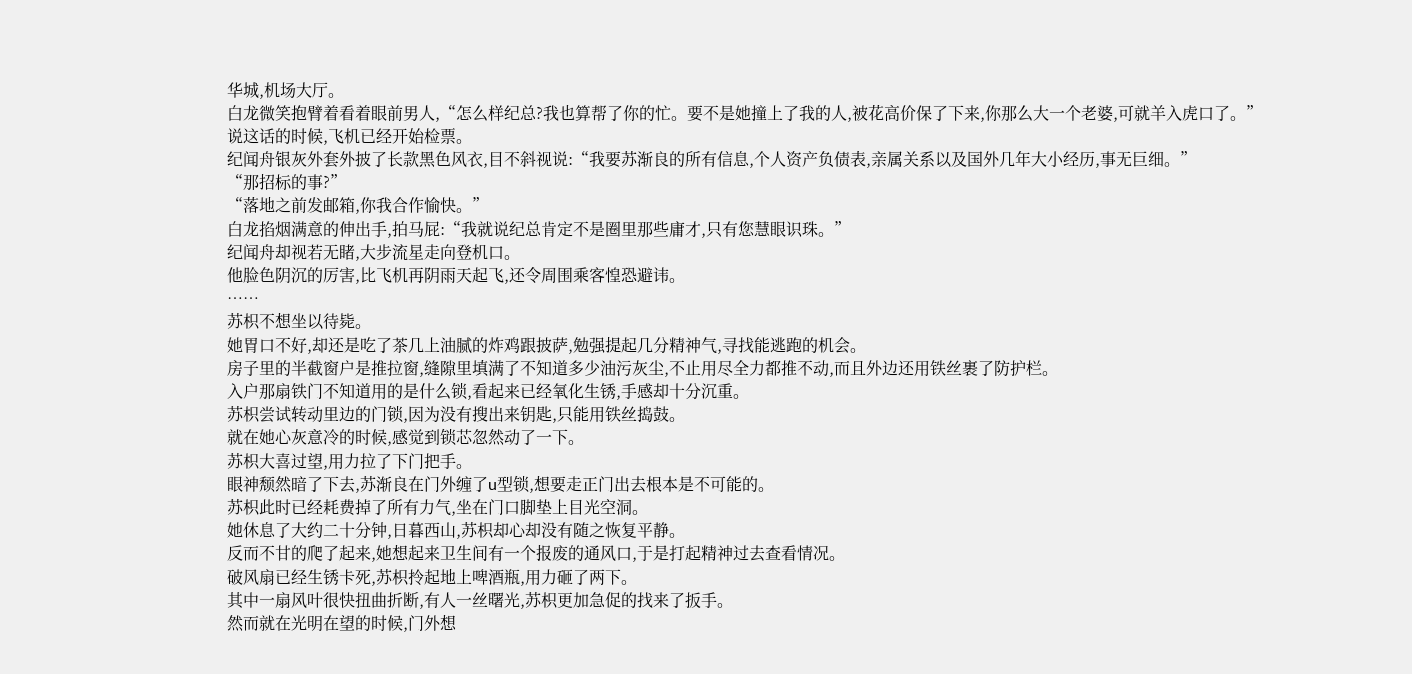华城,机场大厅。
白龙微笑抱臂着看着眼前男人,“怎么样纪总?我也算帮了你的忙。要不是她撞上了我的人,被花高价保了下来,你那么大一个老婆,可就羊入虎口了。”
说这话的时候,飞机已经开始检票。
纪闻舟银灰外套外披了长款黑色风衣,目不斜视说:“我要苏渐良的所有信息,个人资产负债表,亲属关系以及国外几年大小经历,事无巨细。”
“那招标的事?”
“落地之前发邮箱,你我合作愉快。”
白龙掐烟满意的伸出手,拍马屁:“我就说纪总肯定不是圈里那些庸才,只有您慧眼识珠。”
纪闻舟却视若无睹,大步流星走向登机口。
他脸色阴沉的厉害,比飞机再阴雨天起飞,还令周围乘客惶恐避讳。
……
苏枳不想坐以待毙。
她胃口不好,却还是吃了茶几上油腻的炸鸡跟披萨,勉强提起几分精神气,寻找能逃跑的机会。
房子里的半截窗户是推拉窗,缝隙里填满了不知道多少油污灰尘,不止用尽全力都推不动,而且外边还用铁丝裹了防护栏。
入户那扇铁门不知道用的是什么锁,看起来已经氧化生锈,手感却十分沉重。
苏枳尝试转动里边的门锁,因为没有搜出来钥匙,只能用铁丝捣鼓。
就在她心灰意冷的时候,感觉到锁芯忽然动了一下。
苏枳大喜过望,用力拉了下门把手。
眼神颓然暗了下去,苏渐良在门外缠了u型锁,想要走正门出去根本是不可能的。
苏枳此时已经耗费掉了所有力气,坐在门口脚垫上目光空洞。
她休息了大约二十分钟,日暮西山,苏枳却心却没有随之恢复平静。
反而不甘的爬了起来,她想起来卫生间有一个报废的通风口,于是打起精神过去查看情况。
破风扇已经生锈卡死,苏枳拎起地上啤酒瓶,用力砸了两下。
其中一扇风叶很快扭曲折断,有人一丝曙光,苏枳更加急促的找来了扳手。
然而就在光明在望的时候,门外想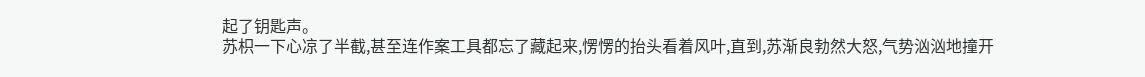起了钥匙声。
苏枳一下心凉了半截,甚至连作案工具都忘了藏起来,愣愣的抬头看着风叶,直到,苏渐良勃然大怒,气势汹汹地撞开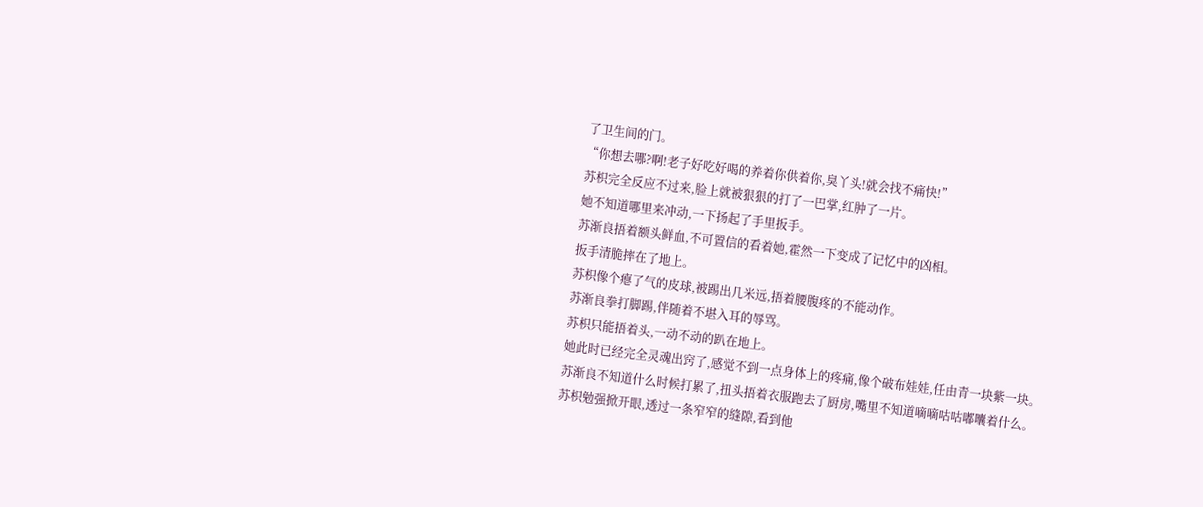了卫生间的门。
“你想去哪?啊!老子好吃好喝的养着你供着你,臭丫头!就会找不痛快!”
苏枳完全反应不过来,脸上就被狠狠的打了一巴掌,红肿了一片。
她不知道哪里来冲动,一下扬起了手里扳手。
苏渐良捂着额头鲜血,不可置信的看着她,霍然一下变成了记忆中的凶相。
扳手清脆摔在了地上。
苏枳像个瘪了气的皮球,被踢出几米远,捂着腰腹疼的不能动作。
苏渐良拳打脚踢,伴随着不堪入耳的辱骂。
苏枳只能捂着头,一动不动的趴在地上。
她此时已经完全灵魂出窍了,感觉不到一点身体上的疼痛,像个破布娃娃,任由青一块紫一块。
苏渐良不知道什么时候打累了,扭头捂着衣服跑去了厨房,嘴里不知道嘀嘀咕咕嘟囔着什么。
苏枳勉强掀开眼,透过一条窄窄的缝隙,看到他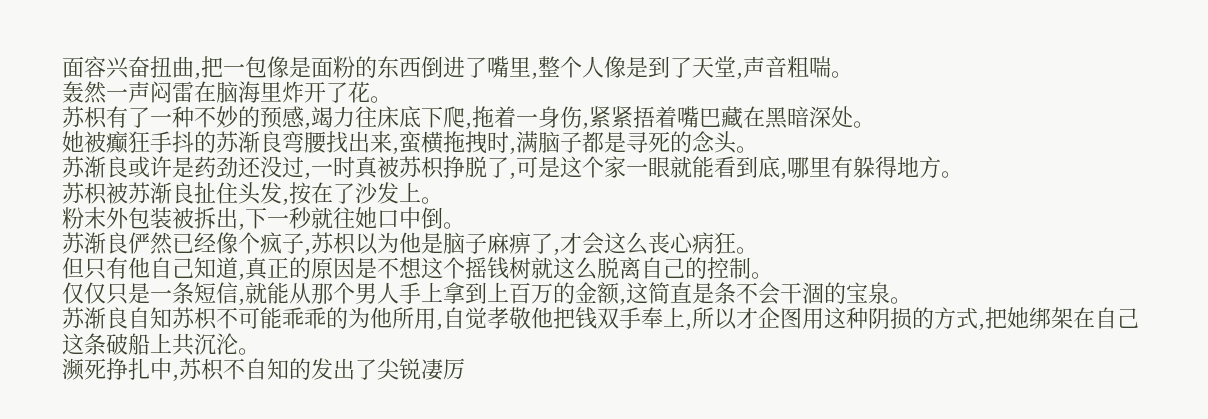面容兴奋扭曲,把一包像是面粉的东西倒进了嘴里,整个人像是到了天堂,声音粗喘。
轰然一声闷雷在脑海里炸开了花。
苏枳有了一种不妙的预感,竭力往床底下爬,拖着一身伤,紧紧捂着嘴巴藏在黑暗深处。
她被癫狂手抖的苏渐良弯腰找出来,蛮横拖拽时,满脑子都是寻死的念头。
苏渐良或许是药劲还没过,一时真被苏枳挣脱了,可是这个家一眼就能看到底,哪里有躲得地方。
苏枳被苏渐良扯住头发,按在了沙发上。
粉末外包装被拆出,下一秒就往她口中倒。
苏渐良俨然已经像个疯子,苏枳以为他是脑子麻痹了,才会这么丧心病狂。
但只有他自己知道,真正的原因是不想这个摇钱树就这么脱离自己的控制。
仅仅只是一条短信,就能从那个男人手上拿到上百万的金额,这简直是条不会干涸的宝泉。
苏渐良自知苏枳不可能乖乖的为他所用,自觉孝敬他把钱双手奉上,所以才企图用这种阴损的方式,把她绑架在自己这条破船上共沉沦。
濒死挣扎中,苏枳不自知的发出了尖锐凄厉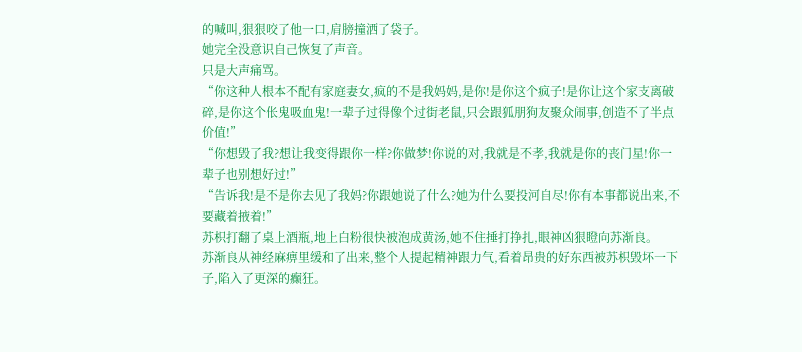的喊叫,狠狠咬了他一口,肩膀撞洒了袋子。
她完全没意识自己恢复了声音。
只是大声痛骂。
“你这种人根本不配有家庭妻女,疯的不是我妈妈,是你!是你这个疯子!是你让这个家支离破碎,是你这个伥鬼吸血鬼!一辈子过得像个过街老鼠,只会跟狐朋狗友聚众闹事,创造不了半点价值!”
“你想毁了我?想让我变得跟你一样?你做梦!你说的对,我就是不孝,我就是你的丧门星!你一辈子也别想好过!”
“告诉我!是不是你去见了我妈?你跟她说了什么?她为什么要投河自尽!你有本事都说出来,不要藏着掖着!”
苏枳打翻了桌上酒瓶,地上白粉很快被泡成黄汤,她不住捶打挣扎,眼神凶狠瞪向苏渐良。
苏渐良从神经麻痹里缓和了出来,整个人提起精神跟力气,看着昂贵的好东西被苏枳毁坏一下子,陷入了更深的癫狂。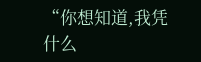“你想知道,我凭什么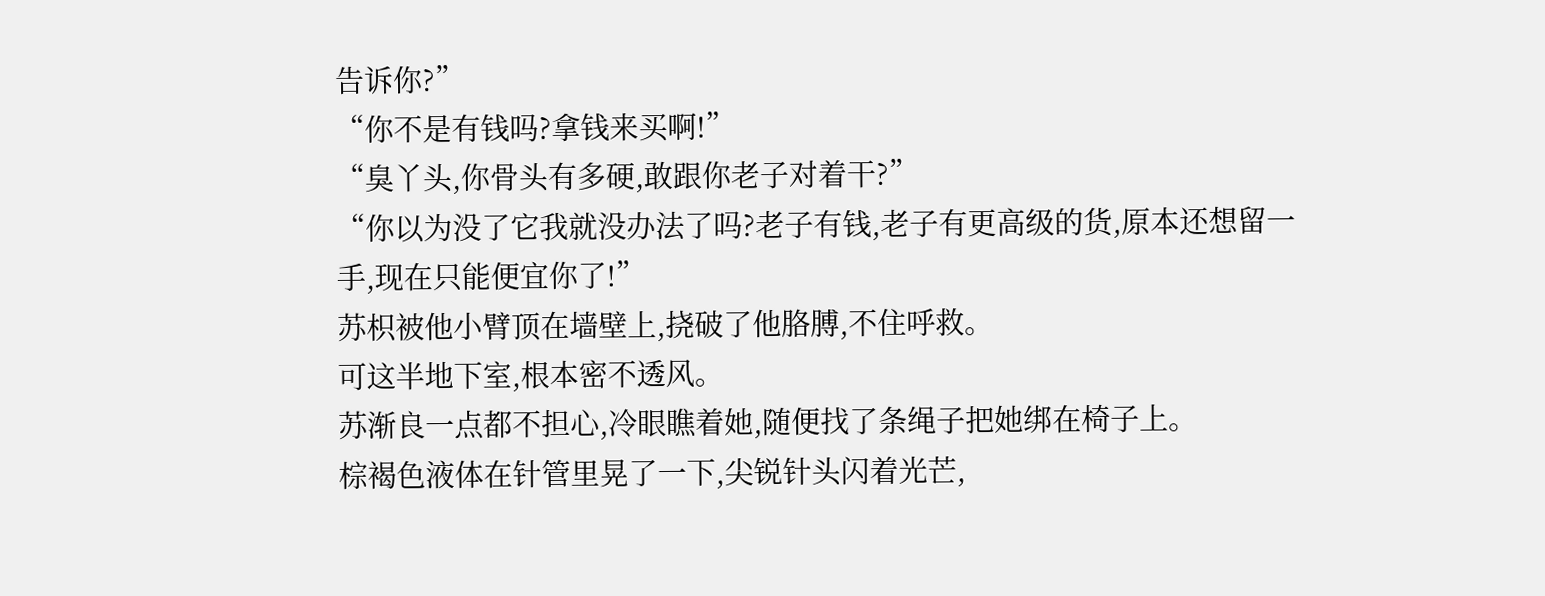告诉你?”
“你不是有钱吗?拿钱来买啊!”
“臭丫头,你骨头有多硬,敢跟你老子对着干?”
“你以为没了它我就没办法了吗?老子有钱,老子有更高级的货,原本还想留一手,现在只能便宜你了!”
苏枳被他小臂顶在墙壁上,挠破了他胳膊,不住呼救。
可这半地下室,根本密不透风。
苏渐良一点都不担心,冷眼瞧着她,随便找了条绳子把她绑在椅子上。
棕褐色液体在针管里晃了一下,尖锐针头闪着光芒,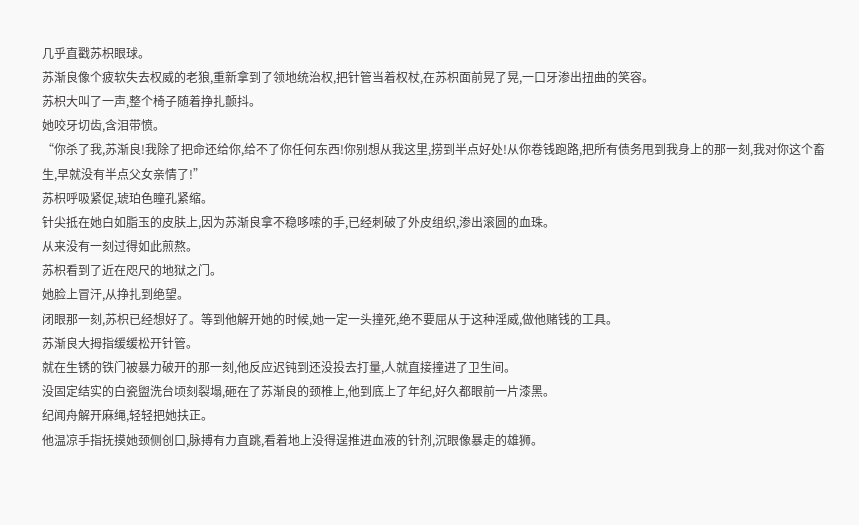几乎直戳苏枳眼球。
苏渐良像个疲软失去权威的老狼,重新拿到了领地统治权,把针管当着权杖,在苏枳面前晃了晃,一口牙渗出扭曲的笑容。
苏枳大叫了一声,整个椅子随着挣扎颤抖。
她咬牙切齿,含泪带愤。
“你杀了我,苏渐良!我除了把命还给你,给不了你任何东西!你别想从我这里,捞到半点好处!从你卷钱跑路,把所有债务甩到我身上的那一刻,我对你这个畜生,早就没有半点父女亲情了!”
苏枳呼吸紧促,琥珀色瞳孔紧缩。
针尖抵在她白如脂玉的皮肤上,因为苏渐良拿不稳哆嗦的手,已经刺破了外皮组织,渗出滚圆的血珠。
从来没有一刻过得如此煎熬。
苏枳看到了近在咫尺的地狱之门。
她脸上冒汗,从挣扎到绝望。
闭眼那一刻,苏枳已经想好了。等到他解开她的时候,她一定一头撞死,绝不要屈从于这种淫威,做他赌钱的工具。
苏渐良大拇指缓缓松开针管。
就在生锈的铁门被暴力破开的那一刻,他反应迟钝到还没投去打量,人就直接撞进了卫生间。
没固定结实的白瓷盥洗台顷刻裂塌,砸在了苏渐良的颈椎上,他到底上了年纪,好久都眼前一片漆黑。
纪闻舟解开麻绳,轻轻把她扶正。
他温凉手指抚摸她颈侧创口,脉搏有力直跳,看着地上没得逞推进血液的针剂,沉眼像暴走的雄狮。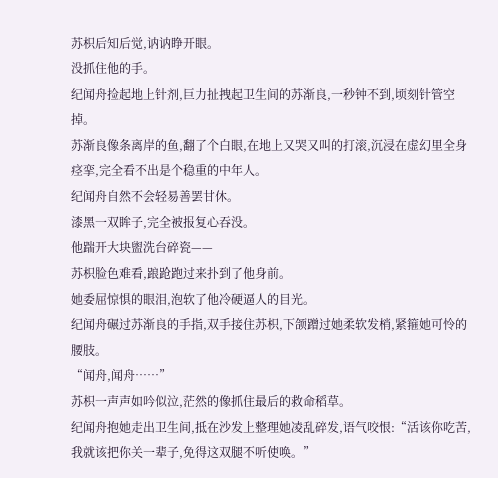苏枳后知后觉,讷讷睁开眼。
没抓住他的手。
纪闻舟捡起地上针剂,巨力扯拽起卫生间的苏渐良,一秒钟不到,顷刻针管空掉。
苏渐良像条离岸的鱼,翻了个白眼,在地上又哭又叫的打滚,沉浸在虚幻里全身痉挛,完全看不出是个稳重的中年人。
纪闻舟自然不会轻易善罢甘休。
漆黑一双眸子,完全被报复心吞没。
他踹开大块盥洗台碎瓷——
苏枳脸色难看,踉跄跑过来扑到了他身前。
她委屈惊惧的眼泪,泡软了他冷硬逼人的目光。
纪闻舟碾过苏渐良的手指,双手接住苏枳,下颌蹭过她柔软发梢,紧箍她可怜的腰肢。
“闻舟,闻舟……”
苏枳一声声如吟似泣,茫然的像抓住最后的救命稻草。
纪闻舟抱她走出卫生间,抵在沙发上整理她凌乱碎发,语气咬恨:“活该你吃苦,我就该把你关一辈子,免得这双腿不听使唤。”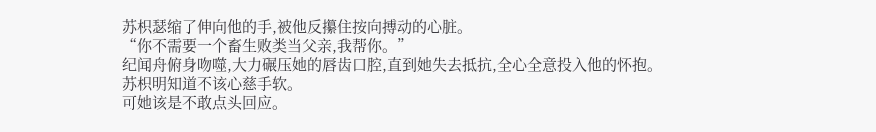苏枳瑟缩了伸向他的手,被他反攥住按向搏动的心脏。
“你不需要一个畜生败类当父亲,我帮你。”
纪闻舟俯身吻噬,大力碾压她的唇齿口腔,直到她失去抵抗,全心全意投入他的怀抱。
苏枳明知道不该心慈手软。
可她该是不敢点头回应。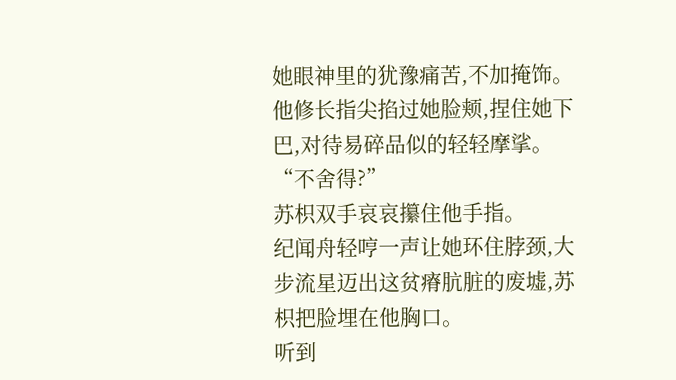她眼神里的犹豫痛苦,不加掩饰。
他修长指尖掐过她脸颊,捏住她下巴,对待易碎品似的轻轻摩挲。
“不舍得?”
苏枳双手哀哀攥住他手指。
纪闻舟轻哼一声让她环住脖颈,大步流星迈出这贫瘠肮脏的废墟,苏枳把脸埋在他胸口。
听到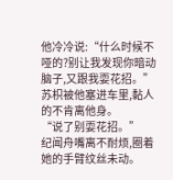他冷冷说:“什么时候不哑的?别让我发现你暗动脑子,又跟我耍花招。”
苏枳被他塞进车里,黏人的不肯离他身。
“说了别耍花招。”
纪闻舟嘴离不耐烦,圈着她的手臂纹丝未动。